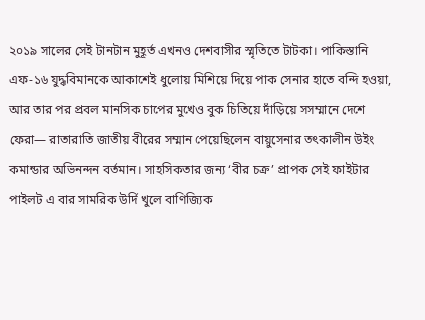২০১৯ সালের সেই টানটান মুহূর্ত এখনও দেশবাসীর স্মৃতিতে টাটকা। পাকিস্তানি এফ-১৬ যুদ্ধবিমানকে আকাশেই ধুলোয় মিশিয়ে দিয়ে পাক সেনার হাতে বন্দি হওয়া, আর তার পর প্রবল মানসিক চাপের মুখেও বুক চিতিয়ে দাঁড়িয়ে সসম্মানে দেশে ফেরা— রাতারাতি জাতীয় বীরের সম্মান পেয়েছিলেন বায়ুসেনার তৎকালীন উইং কমান্ডার অভিনন্দন বর্তমান। সাহসিকতার জন্য ‘বীর চক্র’ প্রাপক সেই ফাইটার পাইলট এ বার সামরিক উর্দি খুলে বাণিজ্যিক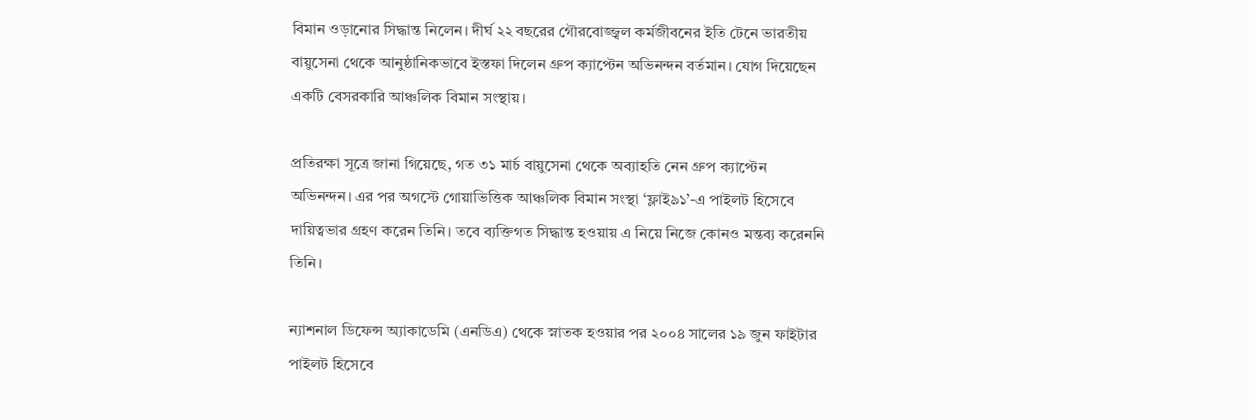বিমান ওড়ানোর সিদ্ধান্ত নিলেন। দীর্ঘ ২২ বছরের গৌরবোজ্জ্বল কর্মজীবনের ইতি টেনে ভারতীয় বায়ুসেনা থেকে আনুষ্ঠানিকভাবে ইস্তফা দিলেন গ্রুপ ক্যাপ্টেন অভিনন্দন বর্তমান। যোগ দিয়েছেন একটি বেসরকারি আঞ্চলিক বিমান সংস্থায়।

প্রতিরক্ষা সূত্রে জানা গিয়েছে, গত ৩১ মার্চ বায়ুসেনা থেকে অব্যাহতি নেন গ্রুপ ক্যাপ্টেন অভিনন্দন। এর পর অগস্টে গোয়াভিত্তিক আঞ্চলিক বিমান সংস্থা ‘ফ্লাই৯১’-এ পাইলট হিসেবে দায়িত্বভার গ্রহণ করেন তিনি। তবে ব্যক্তিগত সিদ্ধান্ত হওয়ায় এ নিয়ে নিজে কোনও মন্তব্য করেননি তিনি।

ন্যাশনাল ডিফেন্স অ্যাকাডেমি (এনডিএ) থেকে স্নাতক হওয়ার পর ২০০৪ সালের ১৯ জুন ফাইটার পাইলট হিসেবে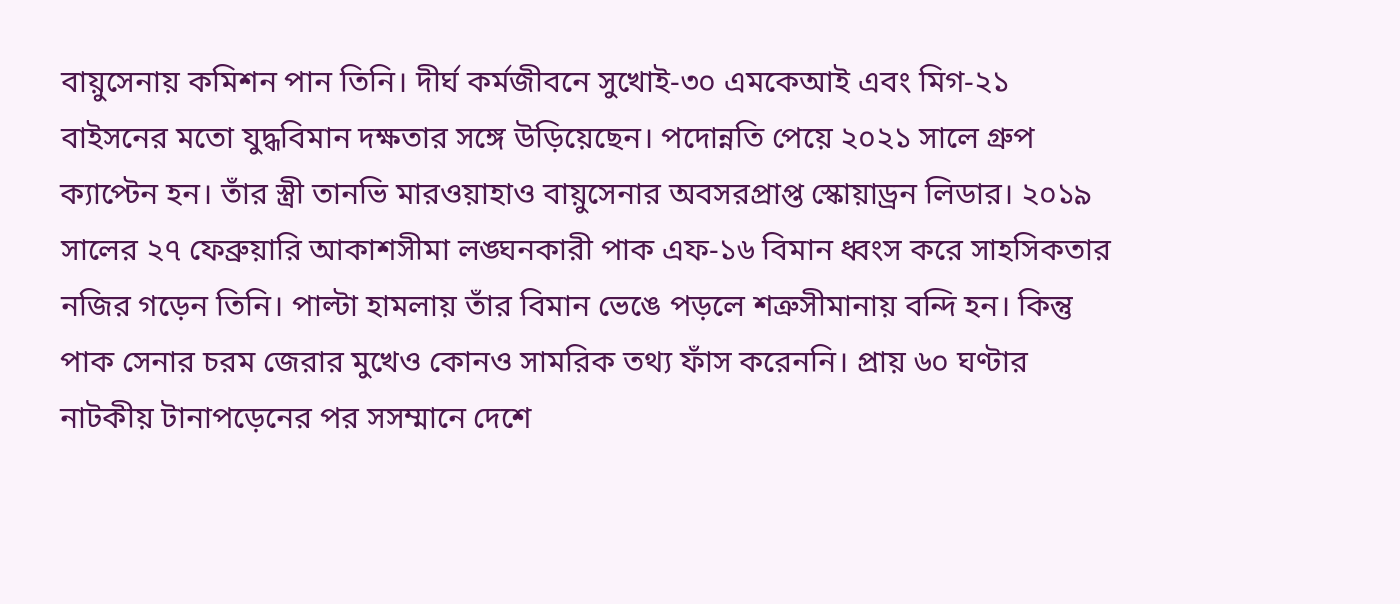বায়ুসেনায় কমিশন পান তিনি। দীর্ঘ কর্মজীবনে সুখোই-৩০ এমকেআই এবং মিগ-২১ বাইসনের মতো যুদ্ধবিমান দক্ষতার সঙ্গে উড়িয়েছেন। পদোন্নতি পেয়ে ২০২১ সালে গ্রুপ ক্যাপ্টেন হন। তাঁর স্ত্রী তানভি মারওয়াহাও বায়ুসেনার অবসরপ্রাপ্ত স্কোয়াড্রন লিডার। ২০১৯ সালের ২৭ ফেব্রুয়ারি আকাশসীমা লঙ্ঘনকারী পাক এফ-১৬ বিমান ধ্বংস করে সাহসিকতার নজির গড়েন তিনি। পাল্টা হামলায় তাঁর বিমান ভেঙে পড়লে শত্রুসীমানায় বন্দি হন। কিন্তু পাক সেনার চরম জেরার মুখেও কোনও সামরিক তথ্য ফাঁস করেননি। প্রায় ৬০ ঘণ্টার নাটকীয় টানাপড়েনের পর সসম্মানে দেশে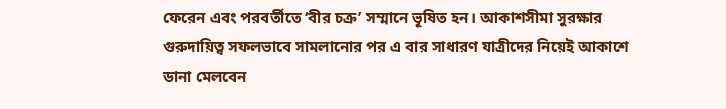ফেরেন এবং পরবর্তীতে ‘বীর চক্র’ সম্মানে ভূষিত হন। আকাশসীমা সুরক্ষার গুরুদায়িত্ব সফলভাবে সামলানোর পর এ বার সাধারণ যাত্রীদের নিয়েই আকাশে ডানা মেলবেন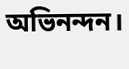অভিনন্দন।